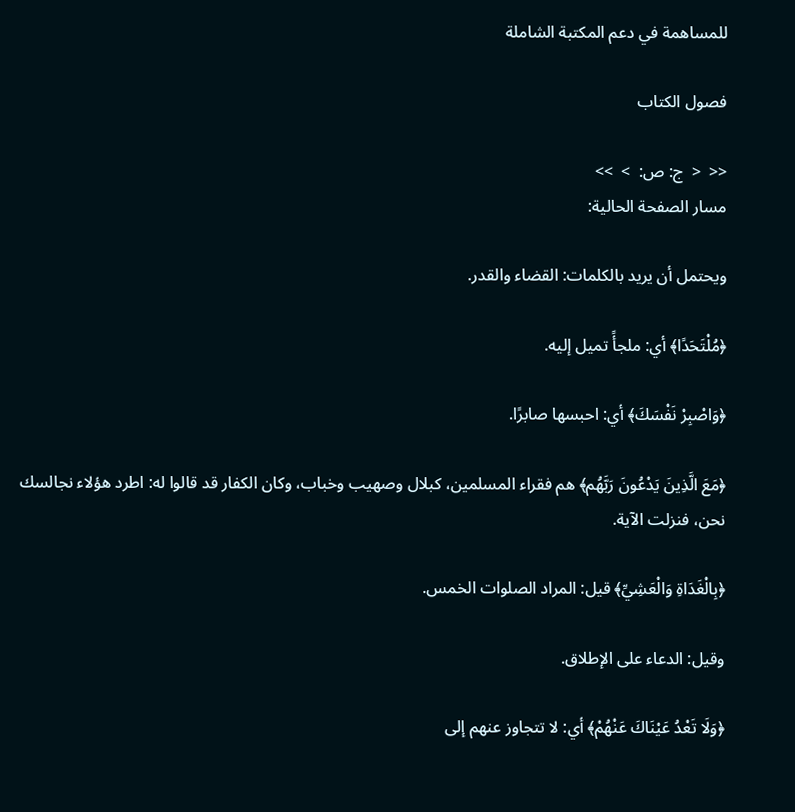للمساهمة في دعم المكتبة الشاملة

فصول الكتاب

<<  <  ج: ص:  >  >>
مسار الصفحة الحالية:

ويحتمل أن يريد بالكلمات: القضاء والقدر.

﴿مُلْتَحَدًا﴾ أي: ملجأً تميل إليه.

﴿وَاصْبِرْ نَفْسَكَ﴾ أي: احبسها صابرًا.

﴿مَعَ الَّذِينَ يَدْعُونَ رَبَّهُم﴾ هم فقراء المسلمين، كبلال وصهيب وخباب، وكان الكفار قد قالوا له: اطرد هؤلاء نجالسك نحن، فنزلت الآية.

﴿بِالْغَدَاةِ وَالْعَشِيِّ﴾ قيل: المراد الصلوات الخمس.

وقيل: الدعاء على الإطلاق.

﴿وَلَا تَعْدُ عَيْنَاكَ عَنْهُمْ﴾ أي: لا تتجاوز عنهم إلى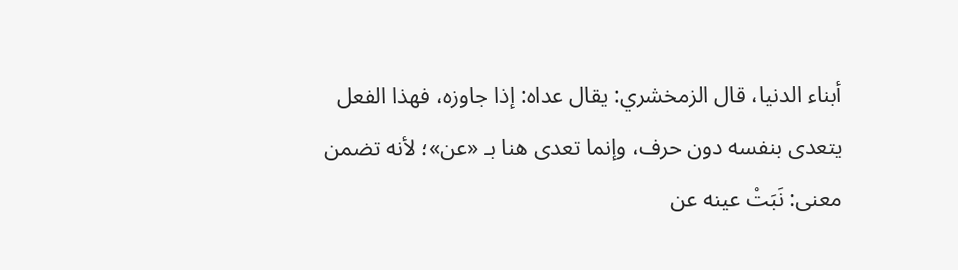أبناء الدنيا، قال الزمخشري: يقال عداه: إذا جاوزه، فهذا الفعل يتعدى بنفسه دون حرف، وإنما تعدى هنا بـ «عن»؛ لأنه تضمن معنى: نَبَتْ عينه عن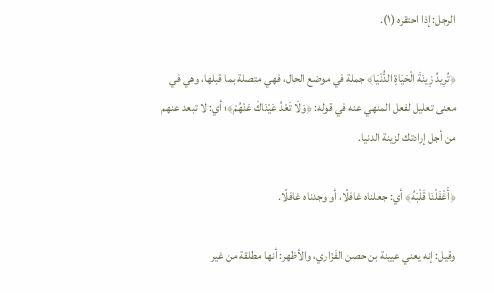الرجل: إذا احتقره (١).

﴿تُرِيدُ زِينَةَ الْحَيَاةِ الدُّنْيَا﴾ جملة في موضع الحال، فهي متصلة بما قبلها، وهي في معنى تعليل لفعل المنهي عنه في قوله: ﴿وَلَا تَعْدُ عَيْنَاكَ عَنْهُمْ﴾؛ أي: لا تبعد عنهم من أجل إرادتك لزينة الدنيا.

﴿أَغْفَلْنَا قَلْبَهُ﴾ أي: جعلناه غافلًا، أو وجدناه غافلًا.

وقيل: إنه يعني عيينة بن حصن الفَزَاري، والأظهر: أنها مطلقة من غير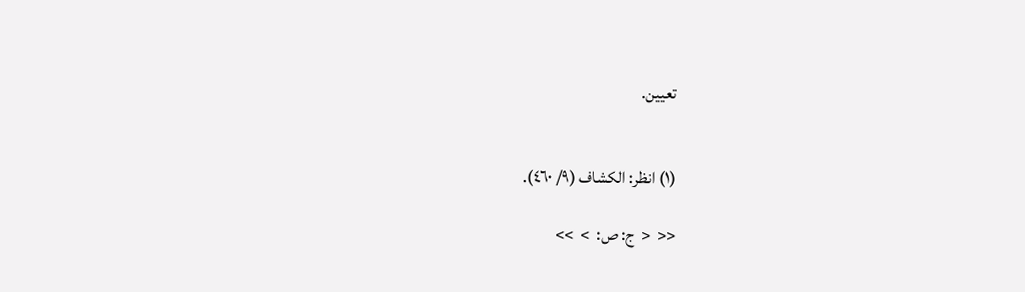تعيين.


(١) انظر: الكشاف (٩/ ٤٦٠).

<<  <  ج: ص:  >  >>